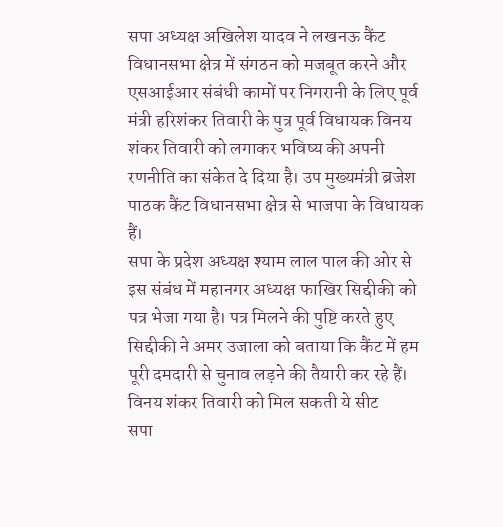सपा अध्यक्ष अखिलेश यादव ने लखनऊ कैंट विधानसभा क्षेत्र में संगठन को मजबूत करने और एसआईआर संबंधी कामों पर निगरानी के लिए पूर्व मंत्री हरिशंकर तिवारी के पुत्र पूर्व विधायक विनय शंकर तिवारी को लगाकर भविष्य की अपनी रणनीति का संकेत दे दिया है। उप मुख्यमंत्री ब्रजेश पाठक कैंट विधानसभा क्षेत्र से भाजपा के विधायक हैं।
सपा के प्रदेश अध्यक्ष श्याम लाल पाल की ओर से इस संबंध में महानगर अध्यक्ष फाखिर सिद्दीकी को पत्र भेजा गया है। पत्र मिलने की पुष्टि करते हुए सिद्दीकी ने अमर उजाला को बताया कि कैंट में हम पूरी दमदारी से चुनाव लड़ने की तैयारी कर रहे हैं।
विनय शंकर तिवारी को मिल सकती ये सीट
सपा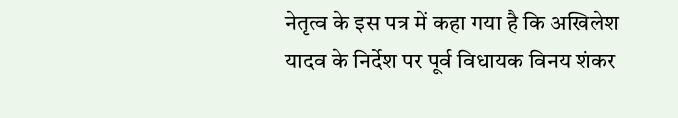नेतृत्व के इस पत्र में कहा गया है कि अखिलेश यादव के निर्देश पर पूर्व विधायक विनय शंकर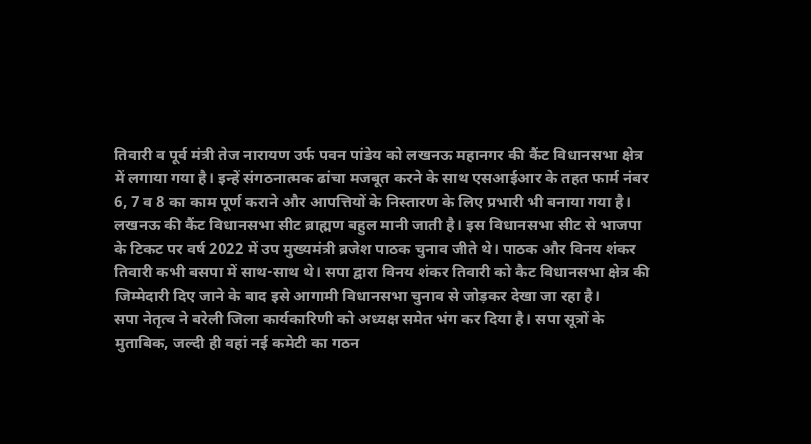तिवारी व पूर्व मंत्री तेज नारायण उर्फ पवन पांडेय को लखनऊ महानगर की कैंट विधानसभा क्षेत्र में लगाया गया है। इन्हें संगठनात्मक ढांचा मजबूत करने के साथ एसआईआर के तहत फार्म नंबर 6, 7 व 8 का काम पूर्ण कराने और आपत्तियों के निस्तारण के लिए प्रभारी भी बनाया गया है।
लखनऊ की कैंट विधानसभा सीट ब्राह्मण बहुल मानी जाती है। इस विधानसभा सीट से भाजपा के टिकट पर वर्ष 2022 में उप मुख्यमंत्री ब्रजेश पाठक चुनाव जीते थे। पाठक और विनय शंकर तिवारी कभी बसपा में साथ-साथ थे। सपा द्वारा विनय शंकर तिवारी को कैट विधानसभा क्षेत्र की जिम्मेदारी दिए जाने के बाद इसे आगामी विधानसभा चुनाव से जोड़कर देखा जा रहा है।
सपा नेतृत्व ने बरेली जिला कार्यकारिणी को अध्यक्ष समेत भंग कर दिया है। सपा सूत्रों के मुताबिक, जल्दी ही वहां नई कमेटी का गठन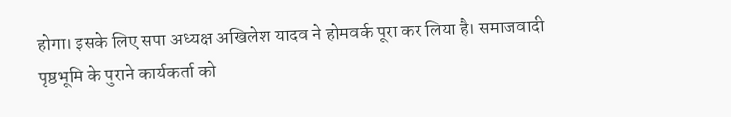होगा। इसके लिए सपा अध्यक्ष अखिलेश यादव ने होमवर्क पूरा कर लिया है। समाजवादी पृष्ठभूमि के पुराने कार्यकर्ता को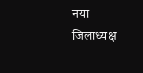नया जिलाध्यक्ष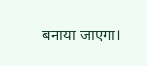बनाया जाएगा।